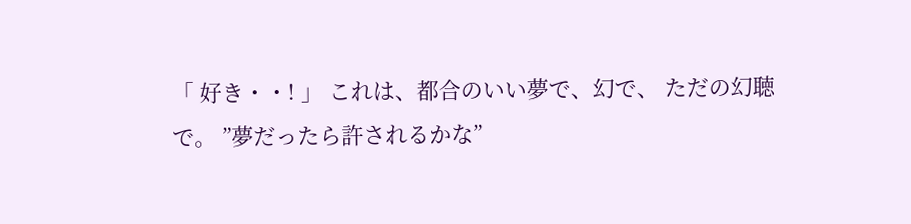「 好き・・! 」 これは、都合のいい夢で、幻で、 ただの幻聴で。 ”夢だったら許されるかな”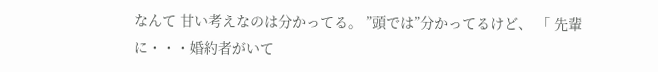なんて 甘い考えなのは分かってる。 ”頭では”分かってるけど、 「 先輩に・・・婚約者がいて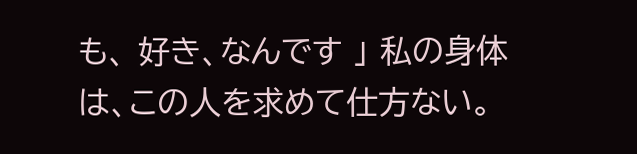も、 好き、なんです 」 私の身体は、この人を求めて仕方ない。